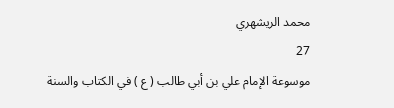محمد الريشهري
27
موسوعة الإمام علي بن أبي طالب ( ع ) في الكتاب والسنة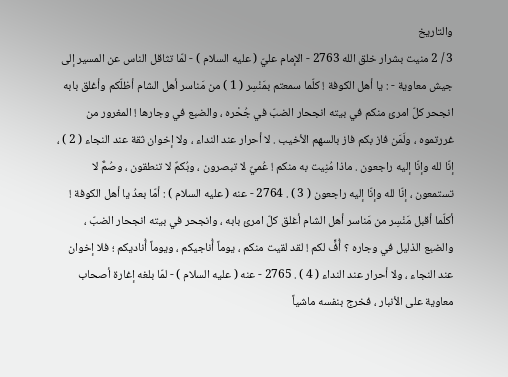والتاريخ
3 / 2 منيت بشرار خلق الله 2763 - الإمام عليّ ( عليه السلام ) - لمّا تثاقل الناس عن المسير إلى جيش معاوية - : يا أهل الكوفة ! كلّما سمعتم بمَنْسِر ( 1 ) من مَناسر أهل الشام أظلّكم وأغلق بابه انجحر كلّ امرئ منكم في بيته انجحار الضبّ في جُحْره ، والضبع في وجارها ! المغرور من غررتموه ، ولَمَن فاز بكم فاز بالسهم الأخيب . لا أحرار عند النداء ، ولا إخوان ثقة عند النجاء ( 2 ) ، إنّا لله وإنّا إليه راجعون . ماذا مُنِيت به منكم ! عُميٌ لا تبصرون ، وبُكمٌ لا تنطقون ، وصُمٌّ لا تستمعون ، إنّا لله وإنّا إليه راجعون ( 3 ) . 2764 - عنه ( عليه السلام ) : أمّا بعدُ يا أهل الكوفة ! أكلّما أقبل مَنْسِر من مَناسر أهل الشام أغلق كلّ امرئ بابه ، وانجحر في بيته انجحار الضبّ ، والضبع الذليل في وجاره ؟ أُفٍّ لكم ! لقد لقيت منكم ، يوماً أُناجيكم ، ويوماً أُناديكم ؛ فلا إخوان عند النجاء ، ولا أحرار عند النداء ( 4 ) . 2765 - عنه ( عليه السلام ) - لمّا بلغه إغارة أصحاب معاوية على الأنبار ، فخرج بنفسه ماشياً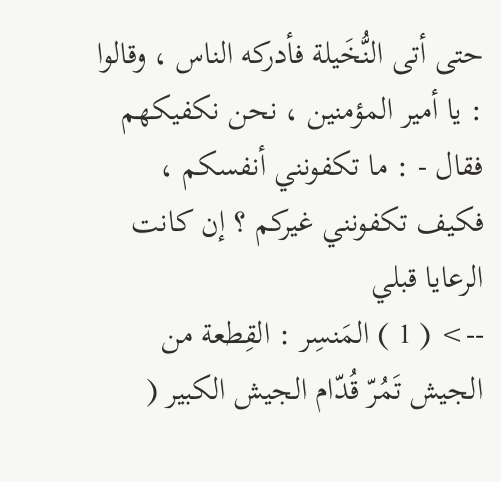حتى أتى النُّخَيلة فأدركه الناس ، وقالوا : يا أمير المؤمنين ، نحن نكفيكهم فقال - : ما تكفونني أنفسكم ، فكيف تكفونني غيركم ؟ إن كانت الرعايا قبلي
--> ( 1 ) المَنسِر : القِطعة من الجيش تَمُرّ قُدّام الجيش الكبير (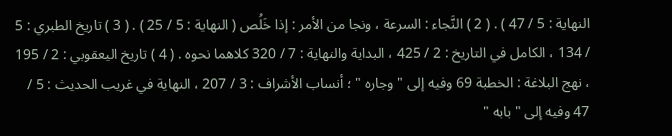النهاية : 5 / 47 ) . ( 2 ) النَّجاء : السرعة ، ونجا من الأمر : إذا خَلُص ( النهاية : 5 / 25 ) . ( 3 ) تاريخ الطبري : 5 / 134 ، الكامل في التاريخ : 2 / 425 ، البداية والنهاية : 7 / 320 كلاهما نحوه . ( 4 ) تاريخ اليعقوبي : 2 / 195 ، نهج البلاغة : الخطبة 69 وفيه إلى " وجاره " ؛ أنساب الأشراف : 3 / 207 ، النهاية في غريب الحديث : 5 / 47 وفيه إلى " بابه "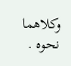وكلاهما نحوه .